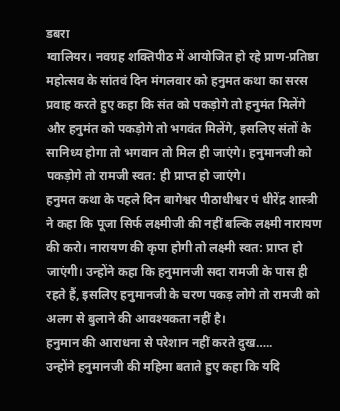डबरा
ग्वालियर। नवग्रह शक्तिपीठ में आयोजित हो रहे प्राण-प्रतिष्ठा महोत्सव के सांतवं दिन मंगलवार को हनुमत कथा का सरस प्रवाह करते हुए कहा कि संत को पकड़ोगे तो हनुमंत मिलेंगे और हनुमंत को पकड़ोगे तो भगवंत मिलेंगे, इसलिए संतों के सानिध्य होगा तो भगवान तो मिल ही जाएंगे। हनुमानजी को पकड़ोगे तो रामजी स्वत: ही प्राप्त हो जाएंगे।
हनुमत कथा के पहले दिन बागेश्वर पीठाधीश्वर पं धीरेंद्र शास्त्री ने कहा कि पूजा सिर्फ लक्ष्मीजी की नहीं बल्कि लक्ष्मी नारायण की करो। नारायण की कृपा होगी तो लक्ष्मी स्वत: प्राप्त हो जाएंगी। उन्होंने कहा कि हनुमानजी सदा रामजी के पास ही रहते हैं, इसलिए हनुमानजी के चरण पकड़ लोगे तो रामजी को अलग से बुलाने की आवश्यकता नहीं है।
हनुमान की आराधना से परेशान नहीं करते दुख…..
उन्होंने हनुमानजी की महिमा बताते हुए कहा कि यदि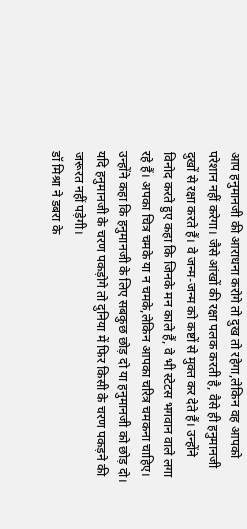आप हनुमानजी की आराधना करोगे तो दुख तो रहेगा,लेकिन वह आपको परेशान नहीं करेगा। जैसे आंखों की रक्षा पलक करती है, वैसे ही हनुमानजी दुखों से रक्षा करते हैं। वे जन्म-जन्म को कष्टों से मुक्त कर देते हैं। उन्होंने विनोद करते हुए कहा कि जिनके मन काले हैं, वे भी स्टेटस भगवान वाले लगा रहे हैं। अपका चित्र चमके या न चमके,लेकिन आपका चरित्र चमकना चाहिए। उन्होंने कहा कि हनुमानजी के लिए सबकुछ छोड़ दो या हनुमानजी को छोड़ दो। यदि हनुमानजी के चरण पकड़ोगे तो दुनिया में फिर किसी के चरण पकड़ने की जरूरत नहीं पड़ेगी।
डॉ मिश्रा ने डबरा के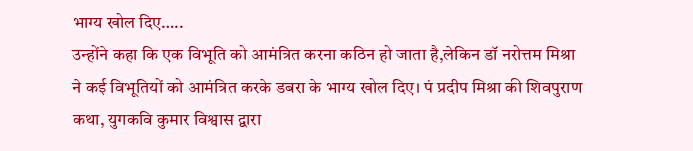भाग्य खोल दिए…..
उन्होंने कहा कि एक विभूति को आमंत्रित करना कठिन हो जाता है,लेकिन डॉ नरोत्तम मिश्रा ने कई विभूतियों को आमंत्रित करके डबरा के भाग्य खोल दिए। पं प्रदीप मिश्रा की शिवपुराण कथा, युगकवि कुमार विश्वास द्वारा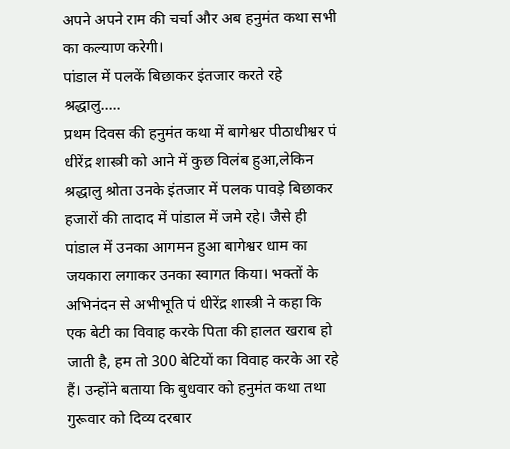अपने अपने राम की चर्चा और अब हनुमंत कथा सभी का कल्याण करेगी।
पांडाल में पलकें बिछाकर इंतजार करते रहे श्रद्धालु…..
प्रथम दिवस की हनुमंत कथा में बागेश्वर पीठाधीश्वर पं धीरेंद्र शास्त्री को आने में कुछ विलंब हुआ,लेकिन श्रद्धालु श्रोता उनके इंतजार में पलक पावड़े बिछाकर हजारों की तादाद में पांडाल में जमे रहे। जैसे ही पांडाल में उनका आगमन हुआ बागेश्वर धाम का जयकारा लगाकर उनका स्वागत किया। भक्तों के अभिनंदन से अभीभूति पं धीरेंद्र शास्त्री ने कहा कि एक बेटी का विवाह करके पिता की हालत खराब हो जाती है, हम तो 300 बेटियों का विवाह करके आ रहे हैं। उन्होंने बताया कि बुधवार को हनुमंत कथा तथा गुरूवार को दिव्य दरबार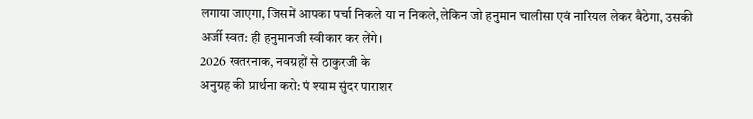लगाया जाएगा, जिसमें आपका पर्चा निकले या न निकले,लेकिन जो हनुमान चालीसा एवं नारियल लेकर बैठेगा, उसकी अर्जी स्वत: ही हनुमानजी स्वीकार कर लेंगे।
2026 खतरनाक, नवग्रहों से ठाकुरजी के
अनुग्रह की प्रार्थना करो: पं श्याम सुंदर पाराशर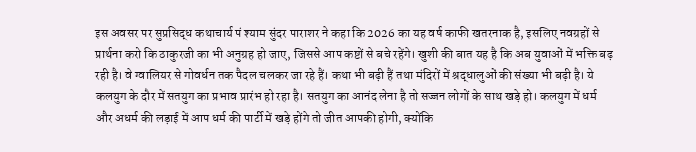इस अवसर पर सुप्रसिद्ध कथाचार्य पं श्याम सुंदर पाराशर ने कहा कि 2026 का यह वर्ष काफी खतरनाक है, इसलिए नवग्रहों से प्रार्थना करो कि ठाकुरजी का भी अनुग्रह हो जाए, जिससे आप कष्टों से बचे रहेंगे। खुशी की बात यह है कि अब युवाओं में भक्ति बढ़ रही है। वे ग्वालियर से गोवर्धन तक पैदल चलकर जा रहे हैं। कथा भी बढ़ी हैं तथा मंदिरों में श्रद्धालुओं की संख्या भी बढ़ी है। ये कलयुग के दौर में सतयुग का प्रभाव प्रारंभ हो रहा है। सतयुग का आनंद लेना है तो सज्जन लोगों के साथ खड़े हो। कलयुग में धर्म और अधर्म की लड़ाई में आप धर्म की पार्टी में खड़े होंगे तो जीत आपकी होगी, क्योंकि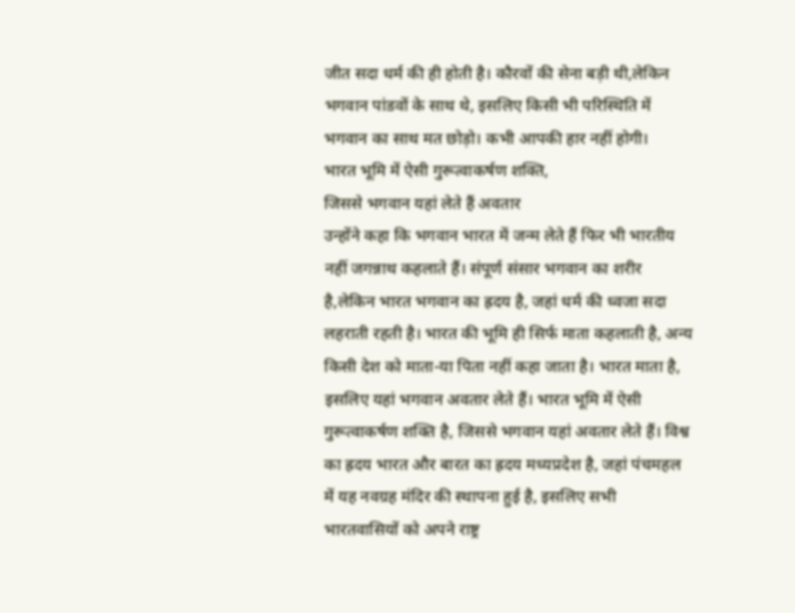जीत सदा धर्म की ही होती है। कौरवों की सेना बड़ी थी,लेकिन भगवान पांडवों के साथ थे, इसलिए किसी भी परिस्थिति में भगवान का साथ मत छोड़ो। कभी आपकी हार नहीं होगी।
भारत भूमि में ऐसी गुरूत्वाकर्षण शक्ति,
जिससे भगवान यहां लेते हैं अवतार
उन्होंने कहा कि भगवान भारत में जन्म लेते हैं फिर भी भारतीय नहीं जगन्नाथ कहलाते हैं। संपूर्ण संसार भगवान का शरीर है,लेकिन भारत भगवान का ह्रदय है, जहां धर्म की ध्वजा सदा लहराती रहती है। भारत की भूमि ही सिर्फ माता कहलाती है, अन्य किसी देश को माता-या पिता नहीं कहा जाता है। भारत माता है, इसलिए यहां भगवान अवतार लेते हैं। भारत भूमि में ऐसी गुरूत्वाकर्षण शक्ति है, जिससे भगवान यहां अवतार लेते हैं। विश्व का ह्रदय भारत और बारत का ह्रदय मध्यप्रदेश है, जहां पंचमहल में यह नवग्रह मंदिर की स्थापना हुई है, इसलिए सभी भारतवासियों को अपने राष्ट्र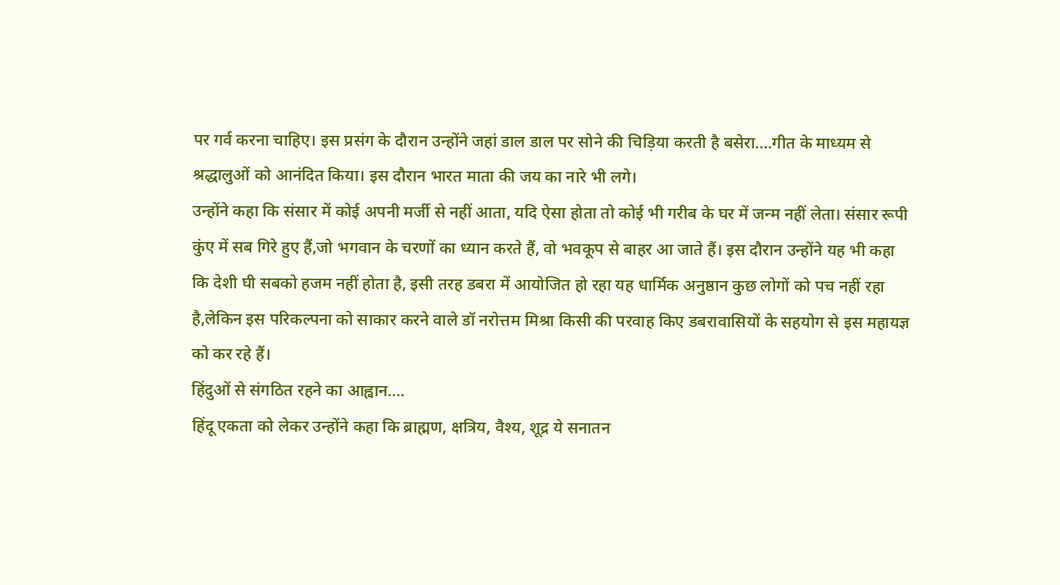पर गर्व करना चाहिए। इस प्रसंग के दौरान उन्होंने जहां डाल डाल पर सोने की चिड़िया करती है बसेरा….गीत के माध्यम से श्रद्धालुओं को आनंदित किया। इस दौरान भारत माता की जय का नारे भी लगे।
उन्होंने कहा कि संसार में कोई अपनी मर्जी से नहीं आता, यदि ऐसा होता तो कोई भी गरीब के घर में जन्म नहीं लेता। संसार रूपी कुंए में सब गिरे हुए हैं,जो भगवान के चरणों का ध्यान करते हैं, वो भवकूप से बाहर आ जाते हैं। इस दौरान उन्होंने यह भी कहा कि देशी घी सबको हजम नहीं होता है, इसी तरह डबरा में आयोजित हो रहा यह धार्मिक अनुष्ठान कुछ लोगों को पच नहीं रहा है,लेकिन इस परिकल्पना को साकार करने वाले डॉ नरोत्तम मिश्रा किसी की परवाह किए डबरावासियों के सहयोग से इस महायज्ञ को कर रहे हैं।
हिंदुओं से संगठित रहने का आह्वान….
हिंदू एकता को लेकर उन्होंने कहा कि ब्राह्मण, क्षत्रिय, वैश्य, शूद्र ये सनातन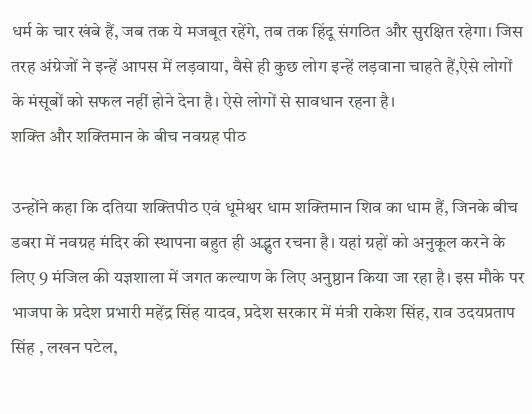धर्म के चार खंबे हैं, जब तक ये मजबूत रहेंगे, तब तक हिंदू संगठित और सुरक्षित रहेगा। जिस तरह अंग्रेजों ने इन्हें आपस में लड़वाया, वैसे ही कुछ लोग इन्हें लड़वाना चाहते हैं,ऐसे लोगों के मंसूबों को सफल नहीं होने देना है। ऐसे लोगों से सावधान रहना है।
शक्ति और शक्तिमान के बीच नवग्रह पीठ

उन्होंने कहा कि दतिया शक्तिपीठ एवं धूमेश्वर धाम शक्तिमान शिव का धाम हैं, जिनके बीच डबरा में नवग्रह मंदिर की स्थापना बहुत ही अद्भुत रचना है। यहां ग्रहों को अनुकूल करने के लिए 9 मंजिल की यज्ञशाला में जगत कल्याण के लिए अनुष्ठान किया जा रहा है। इस मौके पर भाजपा के प्रदेश प्रभारी महेंद्र सिंह यादव, प्रदेश सरकार में मंत्री राकेश सिंह, राव उदयप्रताप सिंह , लखन पटेल,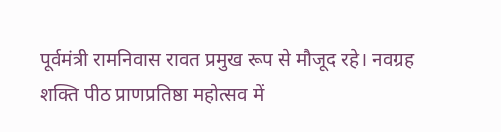पूर्वमंत्री रामनिवास रावत प्रमुख रूप से मौजूद रहे। नवग्रह शक्ति पीठ प्राणप्रतिष्ठा महोत्सव में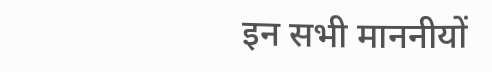इन सभी माननीयों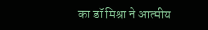का डॉ मिश्रा ने आत्मीय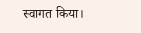स्वागत किया।